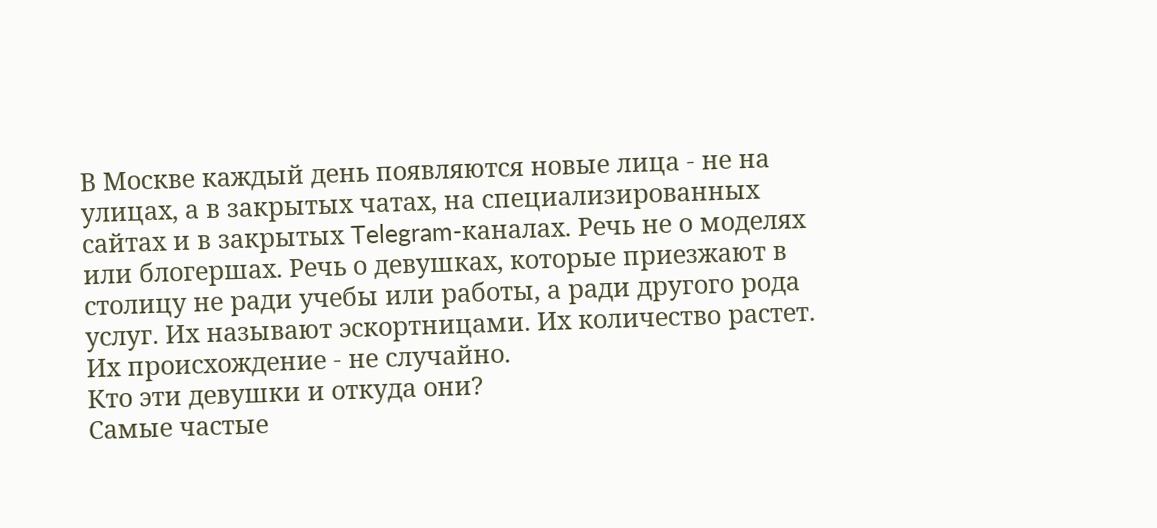В Москве каждый день появляются новые лица - не на улицах, а в закрытых чатах, на специализированных сайтах и в закрытых Telegram-каналах. Речь не о моделях или блогершах. Речь о девушках, которые приезжают в столицу не ради учебы или работы, а ради другого рода услуг. Их называют эскортницами. Их количество растет. Их происхождение - не случайно.
Кто эти девушки и откуда они?
Самые частые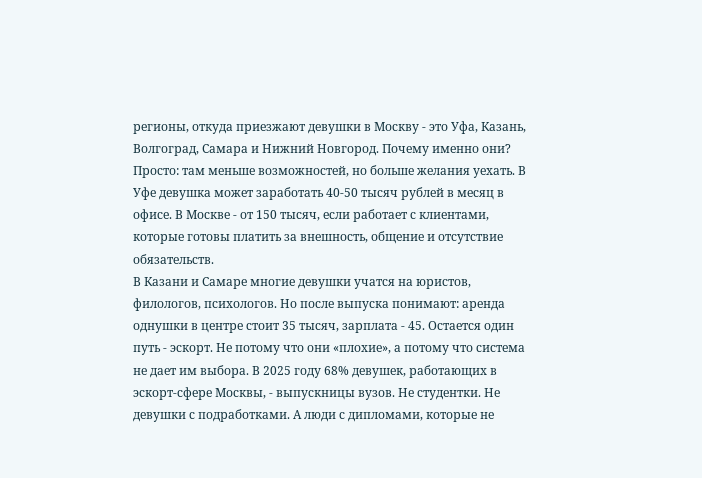регионы, откуда приезжают девушки в Москву - это Уфа, Казань, Волгоград, Самара и Нижний Новгород. Почему именно они? Просто: там меньше возможностей, но больше желания уехать. В Уфе девушка может заработать 40-50 тысяч рублей в месяц в офисе. В Москве - от 150 тысяч, если работает с клиентами, которые готовы платить за внешность, общение и отсутствие обязательств.
В Казани и Самаре многие девушки учатся на юристов, филологов, психологов. Но после выпуска понимают: аренда однушки в центре стоит 35 тысяч, зарплата - 45. Остается один путь - эскорт. Не потому что они «плохие», а потому что система не дает им выбора. В 2025 году 68% девушек, работающих в эскорт-сфере Москвы, - выпускницы вузов. Не студентки. Не девушки с подработками. А люди с дипломами, которые не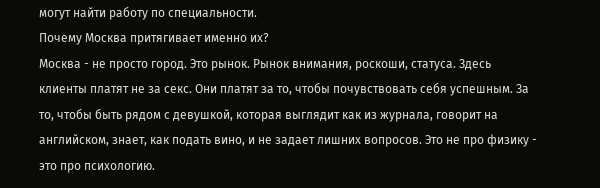могут найти работу по специальности.
Почему Москва притягивает именно их?
Москва - не просто город. Это рынок. Рынок внимания, роскоши, статуса. Здесь клиенты платят не за секс. Они платят за то, чтобы почувствовать себя успешным. За то, чтобы быть рядом с девушкой, которая выглядит как из журнала, говорит на английском, знает, как подать вино, и не задает лишних вопросов. Это не про физику - это про психологию.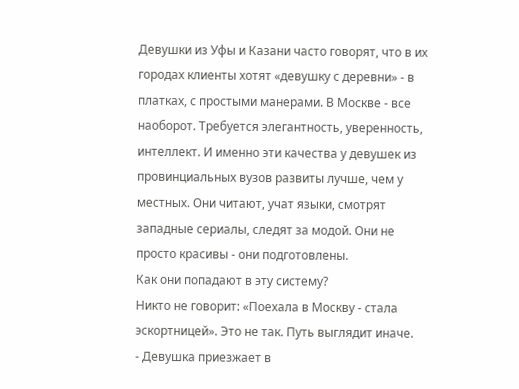Девушки из Уфы и Казани часто говорят, что в их городах клиенты хотят «девушку с деревни» - в платках, с простыми манерами. В Москве - все наоборот. Требуется элегантность, уверенность, интеллект. И именно эти качества у девушек из провинциальных вузов развиты лучше, чем у местных. Они читают, учат языки, смотрят западные сериалы, следят за модой. Они не просто красивы - они подготовлены.
Как они попадают в эту систему?
Никто не говорит: «Поехала в Москву - стала эскортницей». Это не так. Путь выглядит иначе.
- Девушка приезжает в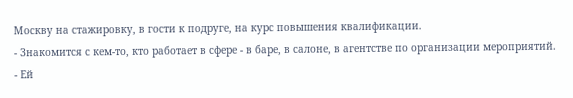Москву на стажировку, в гости к подруге, на курс повышения квалификации.
- Знакомится с кем-то, кто работает в сфере - в баре, в салоне, в агентстве по организации мероприятий.
- Ей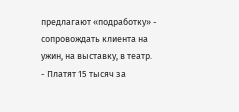предлагают «подработку» - сопровождать клиента на ужин, на выставку, в театр.
- Платят 15 тысяч за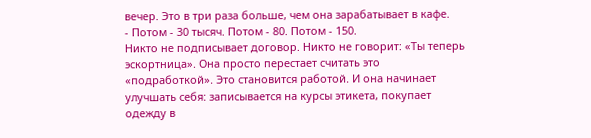вечер. Это в три раза больше, чем она зарабатывает в кафе.
- Потом - 30 тысяч. Потом - 80. Потом - 150.
Никто не подписывает договор. Никто не говорит: «Ты теперь эскортница». Она просто перестает считать это «подработкой». Это становится работой. И она начинает улучшать себя: записывается на курсы этикета, покупает одежду в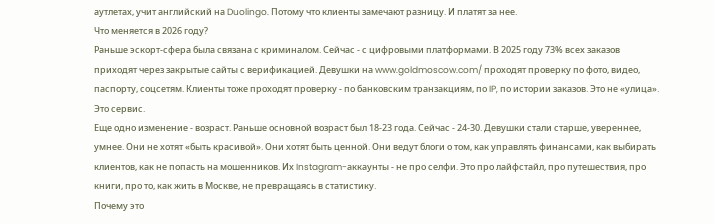аутлетах, учит английский на Duolingo. Потому что клиенты замечают разницу. И платят за нее.
Что меняется в 2026 году?
Раньше эскорт-сфера была связана с криминалом. Сейчас - с цифровыми платформами. В 2025 году 73% всех заказов приходят через закрытые сайты с верификацией. Девушки на www.goldmoscow.com/ проходят проверку по фото, видео, паспорту, соцсетям. Клиенты тоже проходят проверку - по банковским транзакциям, по IP, по истории заказов. Это не «улица». Это сервис.
Еще одно изменение - возраст. Раньше основной возраст был 18-23 года. Сейчас - 24-30. Девушки стали старше, увереннее, умнее. Они не хотят «быть красивой». Они хотят быть ценной. Они ведут блоги о том, как управлять финансами, как выбирать клиентов, как не попасть на мошенников. Их Instagram-аккаунты - не про селфи. Это про лайфстайл, про путешествия, про книги, про то, как жить в Москве, не превращаясь в статистику.
Почему это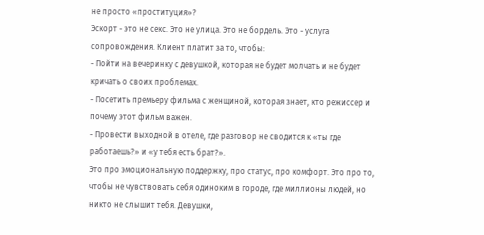не просто «проституция»?
Эскорт - это не секс. Это не улица. Это не бордель. Это - услуга сопровождения. Клиент платит за то, чтобы:
- Пойти на вечеринку с девушкой, которая не будет молчать и не будет кричать о своих проблемах.
- Посетить премьеру фильма с женщиной, которая знает, кто режиссер и почему этот фильм важен.
- Провести выходной в отеле, где разговор не сводится к «ты где работаешь?» и «у тебя есть брат?».
Это про эмоциональную поддержку, про статус, про комфорт. Это про то, чтобы не чувствовать себя одиноким в городе, где миллионы людей, но никто не слышит тебя. Девушки,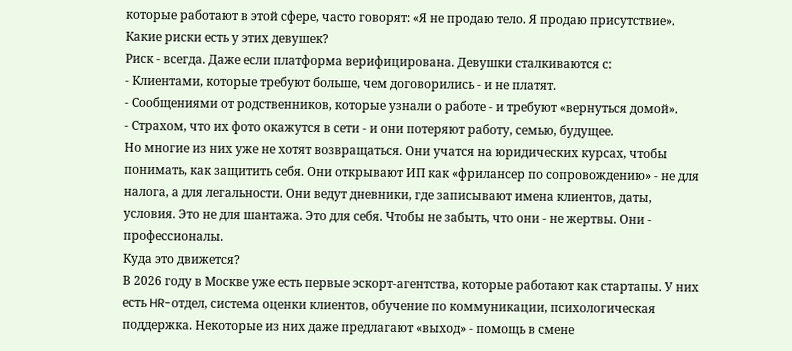которые работают в этой сфере, часто говорят: «Я не продаю тело. Я продаю присутствие».
Какие риски есть у этих девушек?
Риск - всегда. Даже если платформа верифицирована. Девушки сталкиваются с:
- Клиентами, которые требуют больше, чем договорились - и не платят.
- Сообщениями от родственников, которые узнали о работе - и требуют «вернуться домой».
- Страхом, что их фото окажутся в сети - и они потеряют работу, семью, будущее.
Но многие из них уже не хотят возвращаться. Они учатся на юридических курсах, чтобы понимать, как защитить себя. Они открывают ИП как «фрилансер по сопровождению» - не для налога, а для легальности. Они ведут дневники, где записывают имена клиентов, даты, условия. Это не для шантажа. Это для себя. Чтобы не забыть, что они - не жертвы. Они - профессионалы.
Куда это движется?
В 2026 году в Москве уже есть первые эскорт-агентства, которые работают как стартапы. У них есть HR-отдел, система оценки клиентов, обучение по коммуникации, психологическая поддержка. Некоторые из них даже предлагают «выход» - помощь в смене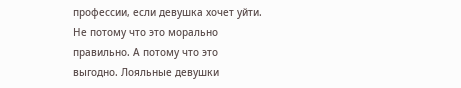профессии, если девушка хочет уйти. Не потому что это морально правильно. А потому что это выгодно. Лояльные девушки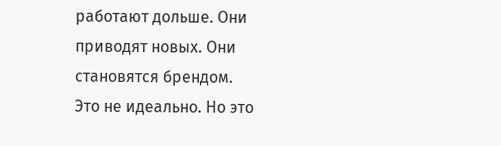работают дольше. Они приводят новых. Они становятся брендом.
Это не идеально. Но это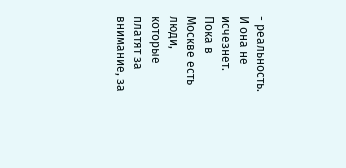- реальность. И она не исчезнет. Пока в Москве есть люди, которые платят за внимание, за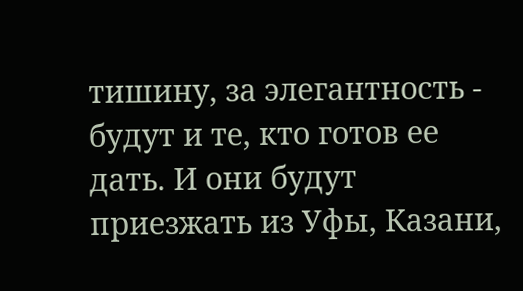тишину, за элегантность - будут и те, кто готов ее дать. И они будут приезжать из Уфы, Казани,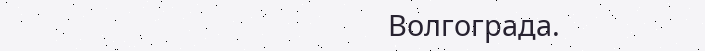Волгограда.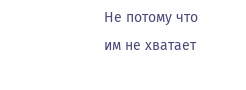Не потому что им не хватает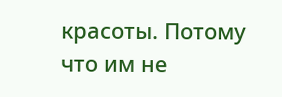красоты. Потому что им не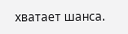хватает шанса.